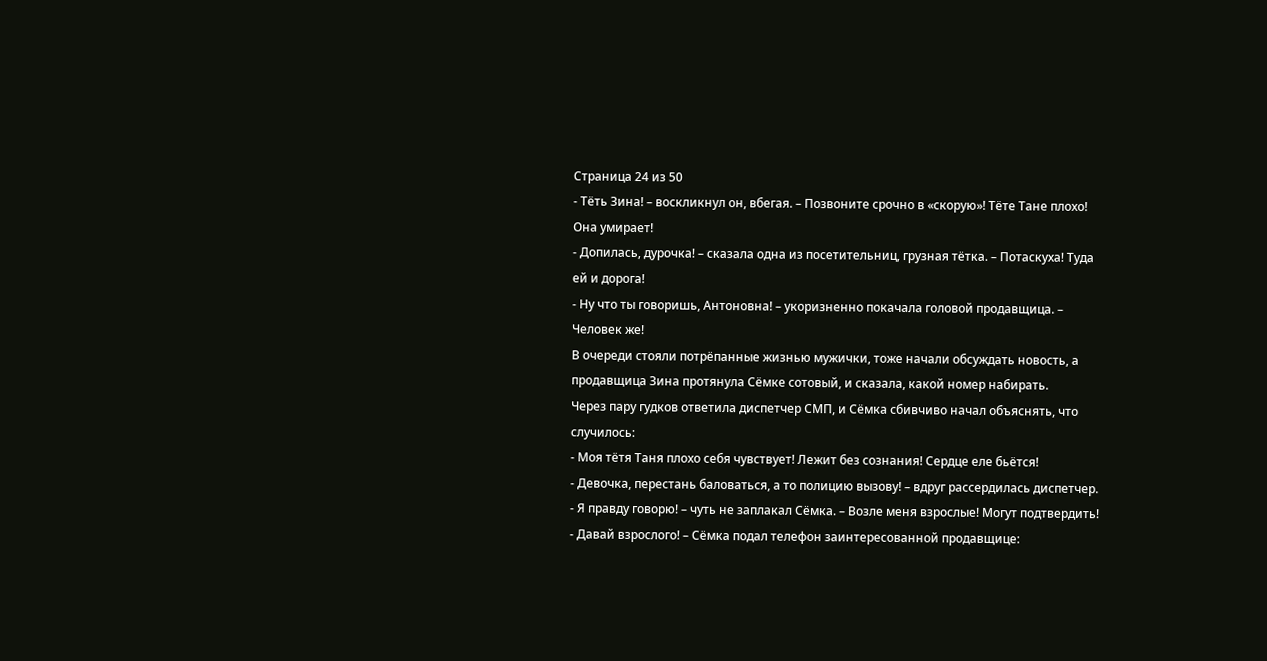Страница 24 из 50
- Тёть Зина! – воскликнул он, вбегая. – Позвоните срочно в «скорую»! Тёте Тане плохо! Она умирает!
- Допилась, дурочка! – сказала одна из посетительниц, грузная тётка. – Потаскуха! Туда ей и дорога!
- Ну что ты говоришь, Антоновна! – укоризненно покачала головой продавщица. – Человек же!
В очереди стояли потрёпанные жизнью мужички, тоже начали обсуждать новость, а продавщица Зина протянула Сёмке сотовый, и сказала, какой номер набирать.
Через пару гудков ответила диспетчер СМП, и Сёмка сбивчиво начал объяснять, что случилось:
- Моя тётя Таня плохо себя чувствует! Лежит без сознания! Сердце еле бьётся!
- Девочка, перестань баловаться, а то полицию вызову! – вдруг рассердилась диспетчер.
- Я правду говорю! – чуть не заплакал Сёмка. – Возле меня взрослые! Могут подтвердить!
- Давай взрослого! – Сёмка подал телефон заинтересованной продавщице: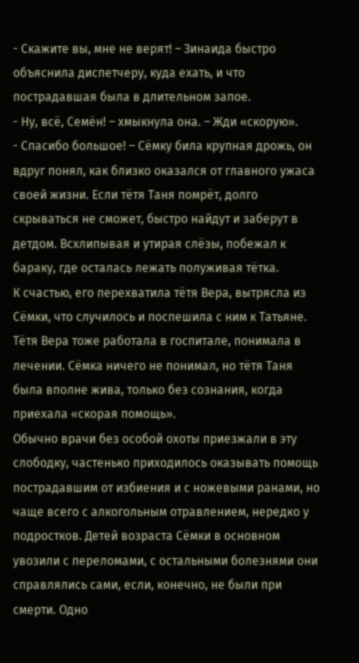- Скажите вы, мне не верят! – Зинаида быстро объяснила диспетчеру, куда ехать, и что пострадавшая была в длительном запое.
- Ну, всё, Семён! – хмыкнула она. – Жди «скорую».
- Спасибо большое! – Сёмку била крупная дрожь, он вдруг понял, как близко оказался от главного ужаса своей жизни. Если тётя Таня помрёт, долго скрываться не сможет, быстро найдут и заберут в детдом. Всхлипывая и утирая слёзы, побежал к бараку, где осталась лежать полуживая тётка.
К счастью, его перехватила тётя Вера, вытрясла из Сёмки, что случилось и поспешила с ним к Татьяне.
Тётя Вера тоже работала в госпитале, понимала в лечении. Сёмка ничего не понимал, но тётя Таня была вполне жива, только без сознания, когда приехала «скорая помощь».
Обычно врачи без особой охоты приезжали в эту слободку, частенько приходилось оказывать помощь пострадавшим от избиения и с ножевыми ранами, но чаще всего с алкогольным отравлением, нередко у подростков. Детей возраста Сёмки в основном увозили с переломами, с остальными болезнями они справлялись сами, если, конечно, не были при смерти. Одно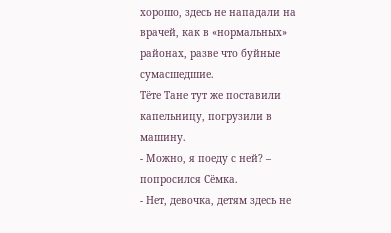хорошо, здесь не нападали на врачей, как в «нормальных» районах, разве что буйные сумасшедшие.
Тёте Тане тут же поставили капельницу, погрузили в машину.
- Можно, я поеду с ней? – попросился Сёмка.
- Нет, девочка, детям здесь не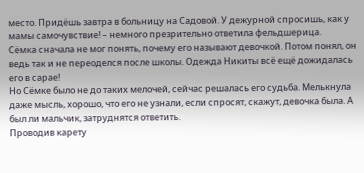место. Придёшь завтра в больницу на Садовой. У дежурной спросишь, как у мамы самочувствие! – немного презрительно ответила фельдшерица.
Сёмка сначала не мог понять, почему его называют девочкой. Потом понял, он ведь так и не переоделся после школы. Одежда Никиты всё ещё дожидалась его в сарае!
Но Сёмке было не до таких мелочей, сейчас решалась его судьба. Мелькнула даже мысль, хорошо, что его не узнали, если спросят, скажут, девочка была. А был ли мальчик, затруднятся ответить.
Проводив карету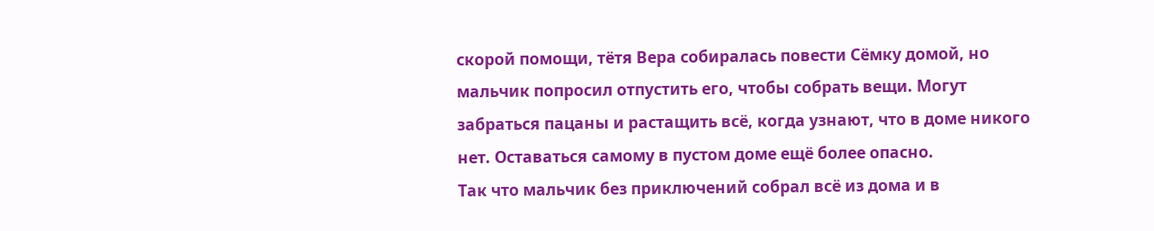скорой помощи, тётя Вера собиралась повести Сёмку домой, но мальчик попросил отпустить его, чтобы собрать вещи. Могут забраться пацаны и растащить всё, когда узнают, что в доме никого нет. Оставаться самому в пустом доме ещё более опасно.
Так что мальчик без приключений собрал всё из дома и в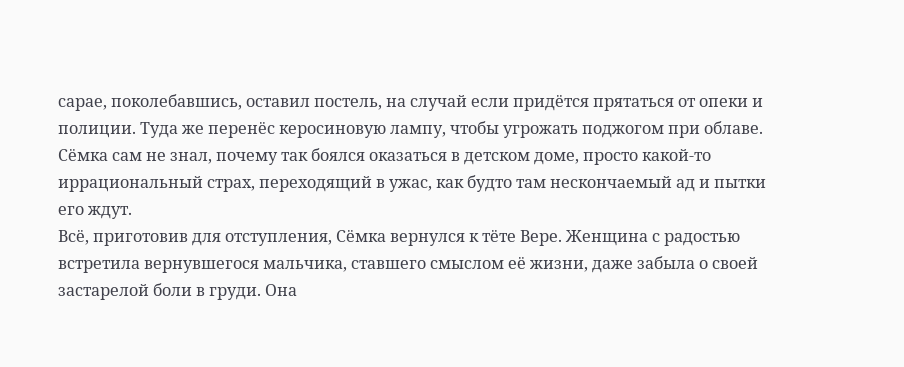сарае, поколебавшись, оставил постель, на случай если придётся прятаться от опеки и полиции. Туда же перенёс керосиновую лампу, чтобы угрожать поджогом при облаве.
Сёмка сам не знал, почему так боялся оказаться в детском доме, просто какой-то иррациональный страх, переходящий в ужас, как будто там нескончаемый ад и пытки его ждут.
Всё, приготовив для отступления, Сёмка вернулся к тёте Вере. Женщина с радостью встретила вернувшегося мальчика, ставшего смыслом её жизни, даже забыла о своей застарелой боли в груди. Она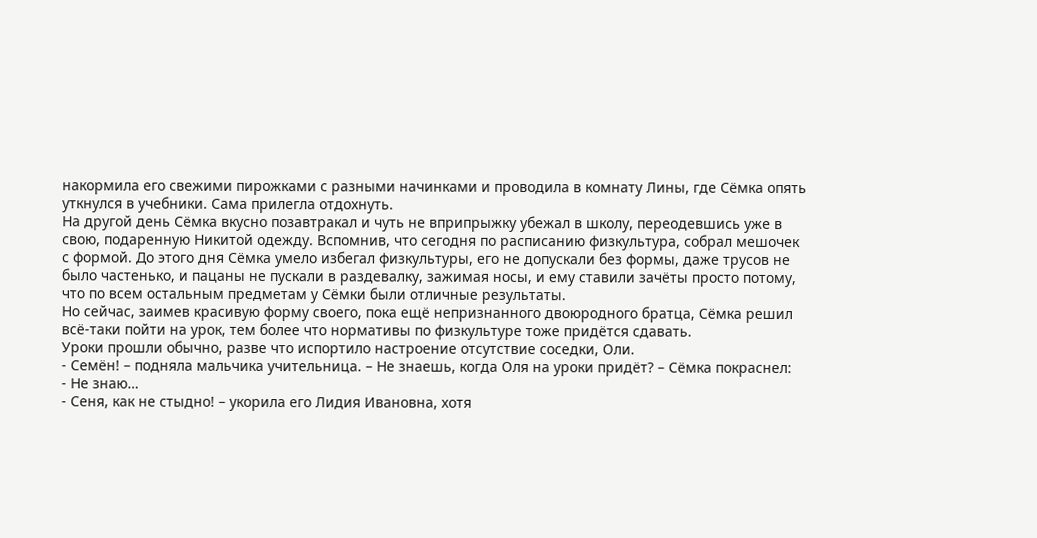накормила его свежими пирожками с разными начинками и проводила в комнату Лины, где Сёмка опять уткнулся в учебники. Сама прилегла отдохнуть.
На другой день Сёмка вкусно позавтракал и чуть не вприпрыжку убежал в школу, переодевшись уже в свою, подаренную Никитой одежду. Вспомнив, что сегодня по расписанию физкультура, собрал мешочек с формой. До этого дня Сёмка умело избегал физкультуры, его не допускали без формы, даже трусов не было частенько, и пацаны не пускали в раздевалку, зажимая носы, и ему ставили зачёты просто потому, что по всем остальным предметам у Сёмки были отличные результаты.
Но сейчас, заимев красивую форму своего, пока ещё непризнанного двоюродного братца, Сёмка решил всё-таки пойти на урок, тем более что нормативы по физкультуре тоже придётся сдавать.
Уроки прошли обычно, разве что испортило настроение отсутствие соседки, Оли.
- Семён! – подняла мальчика учительница. – Не знаешь, когда Оля на уроки придёт? – Сёмка покраснел:
- Не знаю…
- Сеня, как не стыдно! – укорила его Лидия Ивановна, хотя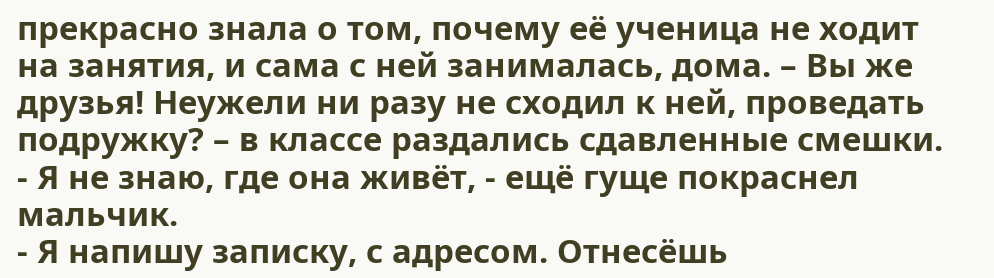прекрасно знала о том, почему её ученица не ходит на занятия, и сама с ней занималась, дома. – Вы же друзья! Неужели ни разу не сходил к ней, проведать подружку? – в классе раздались сдавленные смешки.
- Я не знаю, где она живёт, - ещё гуще покраснел мальчик.
- Я напишу записку, с адресом. Отнесёшь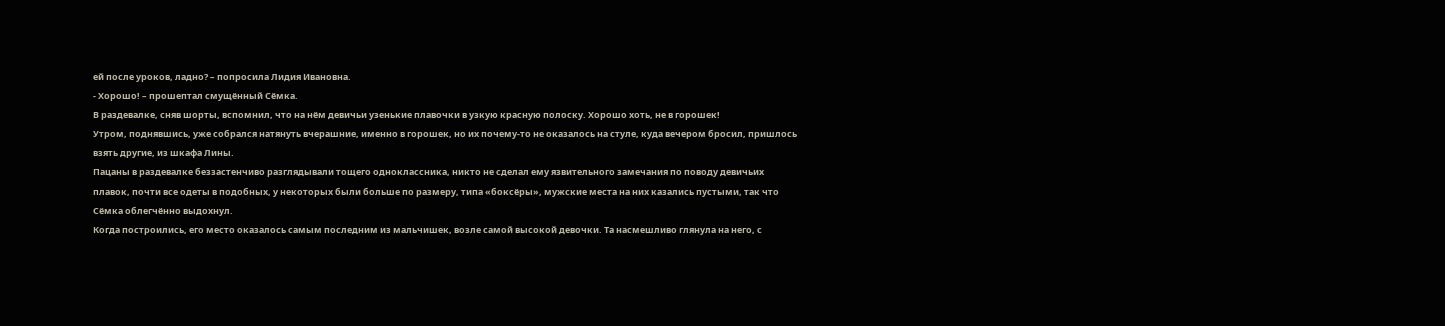ей после уроков, ладно? – попросила Лидия Ивановна.
- Хорошо! – прошептал смущённый Сёмка.
В раздевалке, сняв шорты, вспомнил, что на нём девичьи узенькие плавочки в узкую красную полоску. Хорошо хоть, не в горошек!
Утром, поднявшись, уже собрался натянуть вчерашние, именно в горошек, но их почему-то не оказалось на стуле, куда вечером бросил, пришлось взять другие, из шкафа Лины.
Пацаны в раздевалке беззастенчиво разглядывали тощего одноклассника, никто не сделал ему язвительного замечания по поводу девичьих плавок, почти все одеты в подобных, у некоторых были больше по размеру, типа «боксёры», мужские места на них казались пустыми, так что Сёмка облегчённо выдохнул.
Когда построились, его место оказалось самым последним из мальчишек, возле самой высокой девочки. Та насмешливо глянула на него, с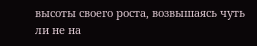высоты своего роста, возвышаясь чуть ли не на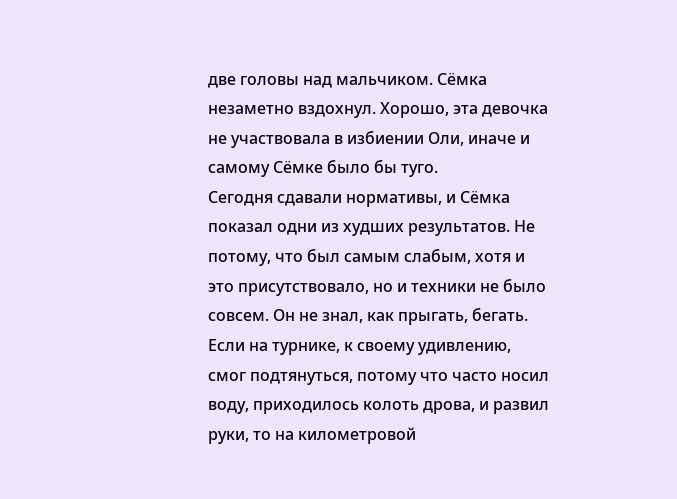две головы над мальчиком. Сёмка незаметно вздохнул. Хорошо, эта девочка не участвовала в избиении Оли, иначе и самому Сёмке было бы туго.
Сегодня сдавали нормативы, и Сёмка показал одни из худших результатов. Не потому, что был самым слабым, хотя и это присутствовало, но и техники не было совсем. Он не знал, как прыгать, бегать. Если на турнике, к своему удивлению, смог подтянуться, потому что часто носил воду, приходилось колоть дрова, и развил руки, то на километровой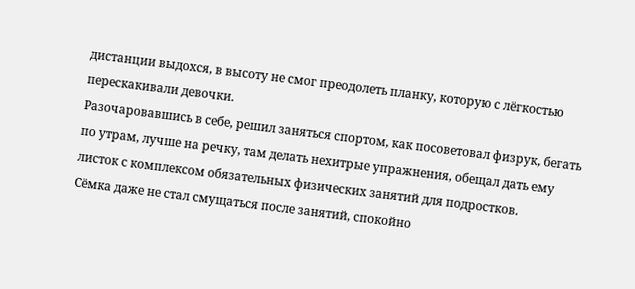дистанции выдохся, в высоту не смог преодолеть планку, которую с лёгкостью перескакивали девочки.
Разочаровавшись в себе, решил заняться спортом, как посоветовал физрук, бегать по утрам, лучше на речку, там делать нехитрые упражнения, обещал дать ему листок с комплексом обязательных физических занятий для подростков.
Сёмка даже не стал смущаться после занятий, спокойно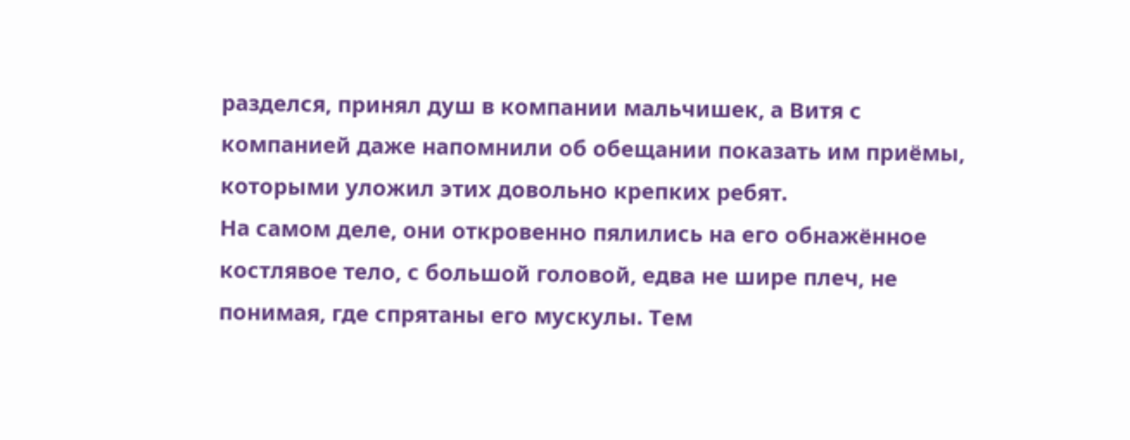разделся, принял душ в компании мальчишек, а Витя с компанией даже напомнили об обещании показать им приёмы, которыми уложил этих довольно крепких ребят.
На самом деле, они откровенно пялились на его обнажённое костлявое тело, с большой головой, едва не шире плеч, не понимая, где спрятаны его мускулы. Тем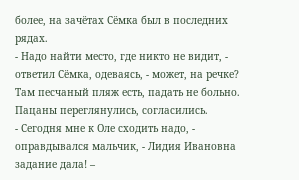более, на зачётах Сёмка был в последних рядах.
- Надо найти место, где никто не видит, - ответил Сёмка, одеваясь, - может, на речке? Там песчаный пляж есть, падать не больно.
Пацаны переглянулись, согласились.
- Сегодня мне к Оле сходить надо, - оправдывался мальчик, - Лидия Ивановна задание дала! –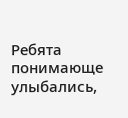Ребята понимающе улыбались,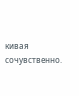кивая сочувственно.